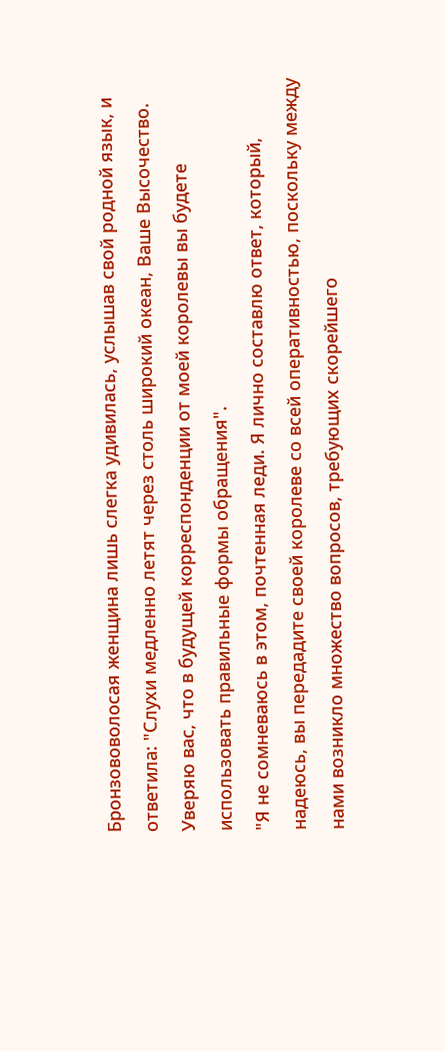Бронзововолосая женщина лишь слегка удивилась, услышав свой родной язык, и ответила: "Слухи медленно летят через столь широкий океан, Ваше Высочество. Уверяю вас, что в будущей корреспонденции от моей королевы вы будете использовать правильные формы обращения".
"Я не сомневаюсь в этом, почтенная леди. Я лично составлю ответ, который, надеюсь, вы передадите своей королеве со всей оперативностью, поскольку между нами возникло множество вопросов, требующих скорейшего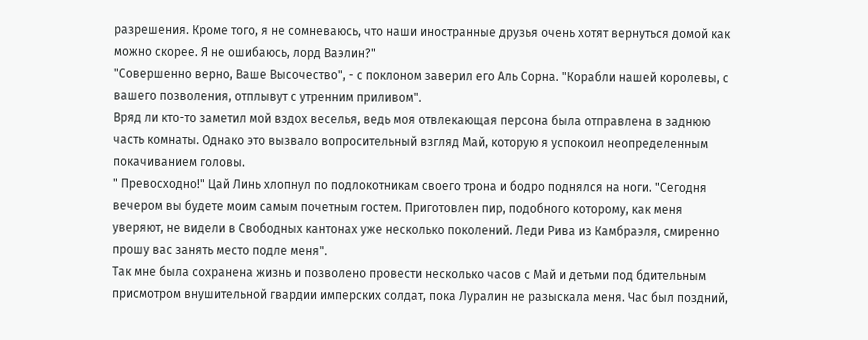разрешения. Кроме того, я не сомневаюсь, что наши иностранные друзья очень хотят вернуться домой как можно скорее. Я не ошибаюсь, лорд Ваэлин?"
"Совершенно верно, Ваше Высочество", - с поклоном заверил его Аль Сорна. "Корабли нашей королевы, с вашего позволения, отплывут с утренним приливом".
Вряд ли кто-то заметил мой вздох веселья, ведь моя отвлекающая персона была отправлена в заднюю часть комнаты. Однако это вызвало вопросительный взгляд Май, которую я успокоил неопределенным покачиванием головы.
" Превосходно!" Цай Линь хлопнул по подлокотникам своего трона и бодро поднялся на ноги. "Сегодня вечером вы будете моим самым почетным гостем. Приготовлен пир, подобного которому, как меня уверяют, не видели в Свободных кантонах уже несколько поколений. Леди Рива из Камбраэля, смиренно прошу вас занять место подле меня".
Так мне была сохранена жизнь и позволено провести несколько часов с Май и детьми под бдительным присмотром внушительной гвардии имперских солдат, пока Луралин не разыскала меня. Час был поздний,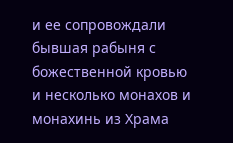и ее сопровождали бывшая рабыня с божественной кровью и несколько монахов и монахинь из Храма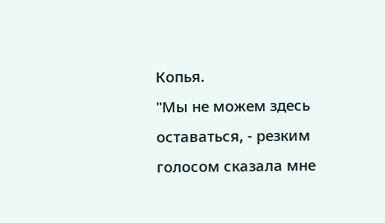Копья.
"Мы не можем здесь оставаться, - резким голосом сказала мне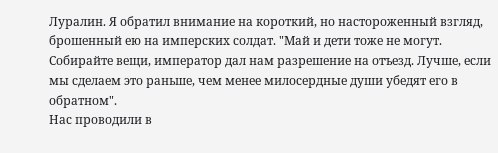Луралин. Я обратил внимание на короткий, но настороженный взгляд, брошенный ею на имперских солдат. "Май и дети тоже не могут. Собирайте вещи, император дал нам разрешение на отъезд. Лучше, если мы сделаем это раньше, чем менее милосердные души убедят его в обратном".
Нас проводили в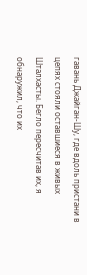гавань Джайган-Шу, где вдоль пристани в цепях стояли оставшиеся в живых Шталхасты. Бегло пересчитав их, я обнаружил, что их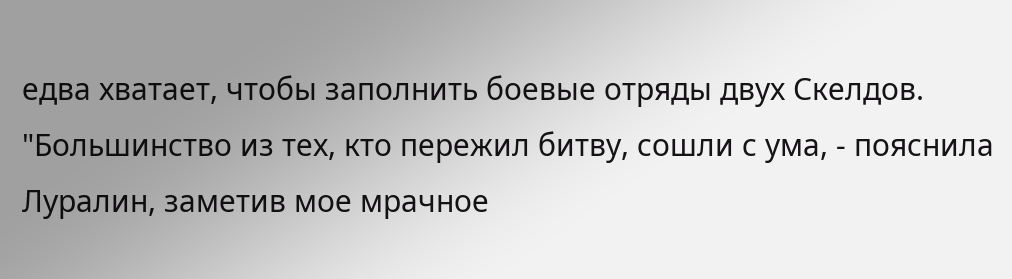едва хватает, чтобы заполнить боевые отряды двух Скелдов. "Большинство из тех, кто пережил битву, сошли с ума, - пояснила Луралин, заметив мое мрачное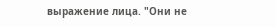выражение лица. "Они не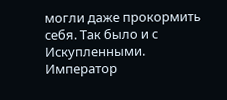могли даже прокормить себя. Так было и с Искупленными. Император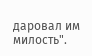даровал им милость".